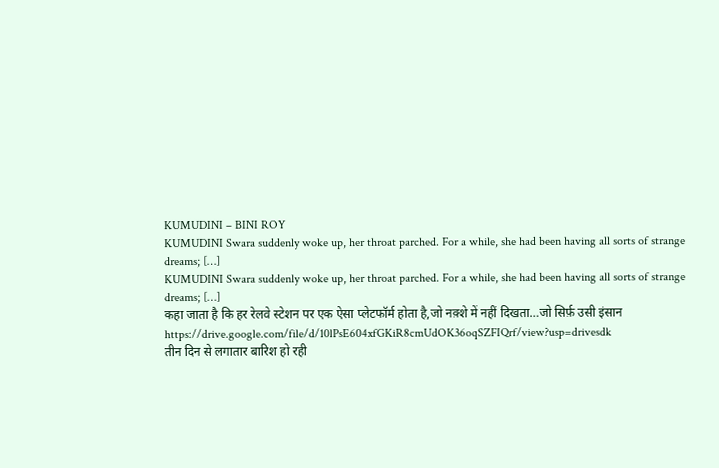KUMUDINI – BINI ROY
KUMUDINI Swara suddenly woke up, her throat parched. For a while, she had been having all sorts of strange dreams; […]
KUMUDINI Swara suddenly woke up, her throat parched. For a while, she had been having all sorts of strange dreams; […]
कहा जाता है कि हर रेलवे स्टेशन पर एक ऐसा प्लेटफॉर्म होता है,जो नक़्शे में नहीं दिखता…जो सिर्फ़ उसी इंसान
https://drive.google.com/file/d/10lPsE604xfGKiR8cmUdOK36oqSZFIQrf/view?usp=drivesdk
तीन दिन से लगातार बारिश हो रही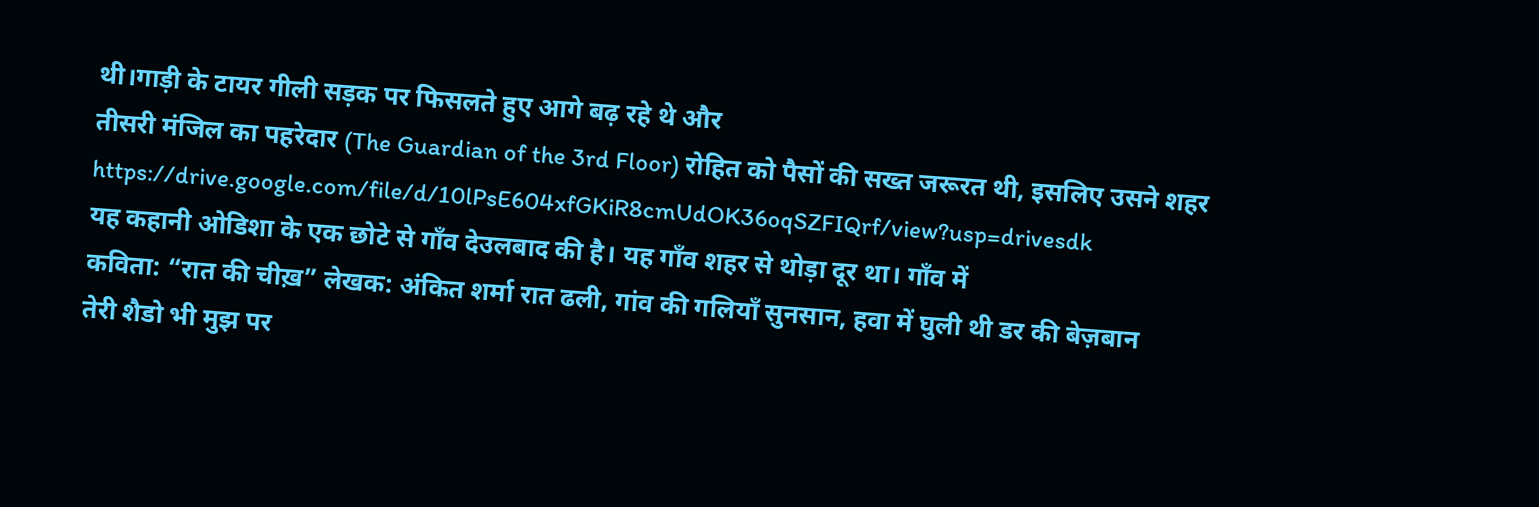थी।गाड़ी के टायर गीली सड़क पर फिसलते हुए आगे बढ़ रहे थे और
तीसरी मंजिल का पहरेदार (The Guardian of the 3rd Floor) रोहित को पैसों की सख्त जरूरत थी, इसलिए उसने शहर
https://drive.google.com/file/d/10lPsE604xfGKiR8cmUdOK36oqSZFIQrf/view?usp=drivesdk
यह कहानी ओडिशा के एक छोटे से गाँव देउलबाद की है। यह गाँव शहर से थोड़ा दूर था। गाँव में
कविता: “रात की चीख़” लेखक: अंकित शर्मा रात ढली, गांव की गलियाँ सुनसान, हवा में घुली थी डर की बेज़बान
तेरी शैडो भी मुझ पर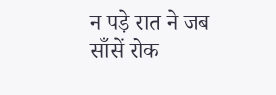न पड़े रात ने जब साँसें रोक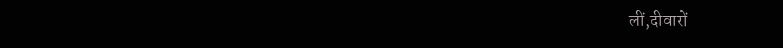लीं,दीवारों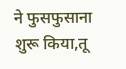ने फुसफुसाना शुरू किया,तू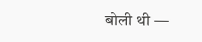बोली थी —